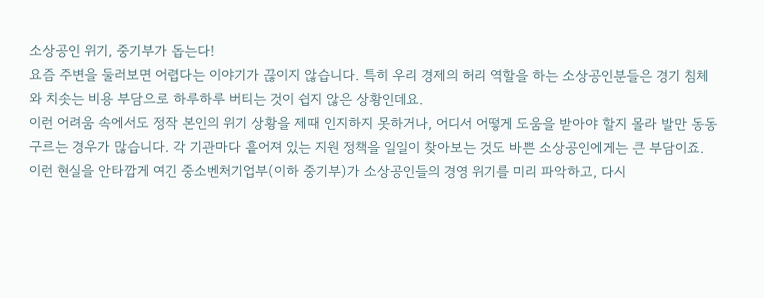소상공인 위기, 중기부가 돕는다!
요즘 주변을 둘러보면 어렵다는 이야기가 끊이지 않습니다. 특히 우리 경제의 허리 역할을 하는 소상공인분들은 경기 침체와 치솟는 비용 부담으로 하루하루 버티는 것이 쉽지 않은 상황인데요.
이런 어려움 속에서도 정작 본인의 위기 상황을 제때 인지하지 못하거나, 어디서 어떻게 도움을 받아야 할지 몰라 발만 동동 구르는 경우가 많습니다. 각 기관마다 흩어져 있는 지원 정책을 일일이 찾아보는 것도 바쁜 소상공인에게는 큰 부담이죠.
이런 현실을 안타깝게 여긴 중소벤처기업부(이하 중기부)가 소상공인들의 경영 위기를 미리 파악하고, 다시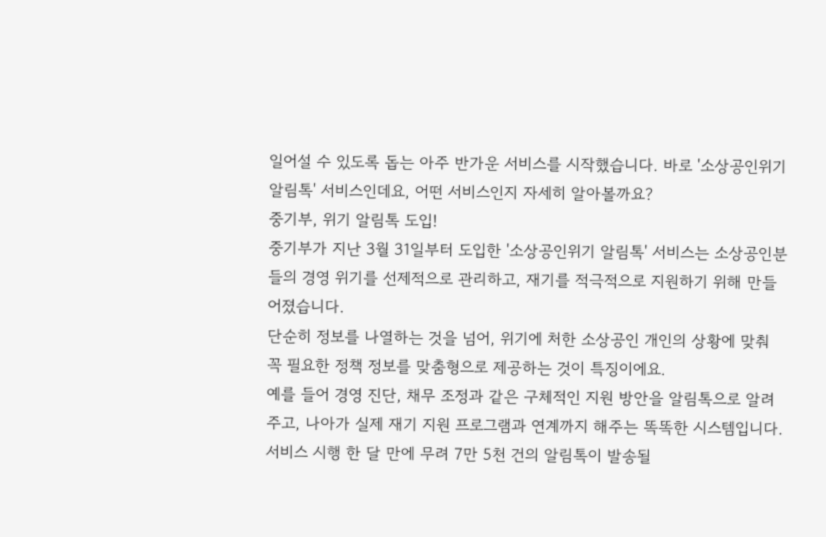일어설 수 있도록 돕는 아주 반가운 서비스를 시작했습니다. 바로 '소상공인위기 알림톡' 서비스인데요, 어떤 서비스인지 자세히 알아볼까요?
중기부, 위기 알림톡 도입!
중기부가 지난 3월 31일부터 도입한 '소상공인위기 알림톡' 서비스는 소상공인분들의 경영 위기를 선제적으로 관리하고, 재기를 적극적으로 지원하기 위해 만들어졌습니다.
단순히 정보를 나열하는 것을 넘어, 위기에 처한 소상공인 개인의 상황에 맞춰 꼭 필요한 정책 정보를 맞춤형으로 제공하는 것이 특징이에요.
예를 들어 경영 진단, 채무 조정과 같은 구체적인 지원 방안을 알림톡으로 알려주고, 나아가 실제 재기 지원 프로그램과 연계까지 해주는 똑똑한 시스템입니다.
서비스 시행 한 달 만에 무려 7만 5천 건의 알림톡이 발송될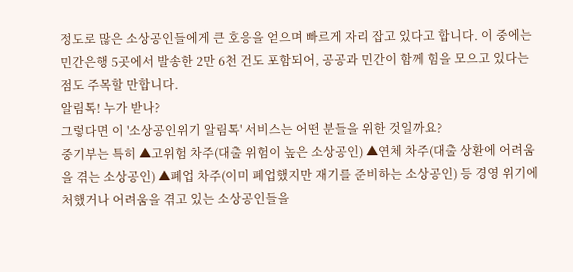정도로 많은 소상공인들에게 큰 호응을 얻으며 빠르게 자리 잡고 있다고 합니다. 이 중에는 민간은행 5곳에서 발송한 2만 6천 건도 포함되어, 공공과 민간이 함께 힘을 모으고 있다는 점도 주목할 만합니다.
알림톡! 누가 받나?
그렇다면 이 '소상공인위기 알림톡' 서비스는 어떤 분들을 위한 것일까요?
중기부는 특히 ▲고위험 차주(대출 위험이 높은 소상공인) ▲연체 차주(대출 상환에 어려움을 겪는 소상공인) ▲폐업 차주(이미 폐업했지만 재기를 준비하는 소상공인) 등 경영 위기에 처했거나 어려움을 겪고 있는 소상공인들을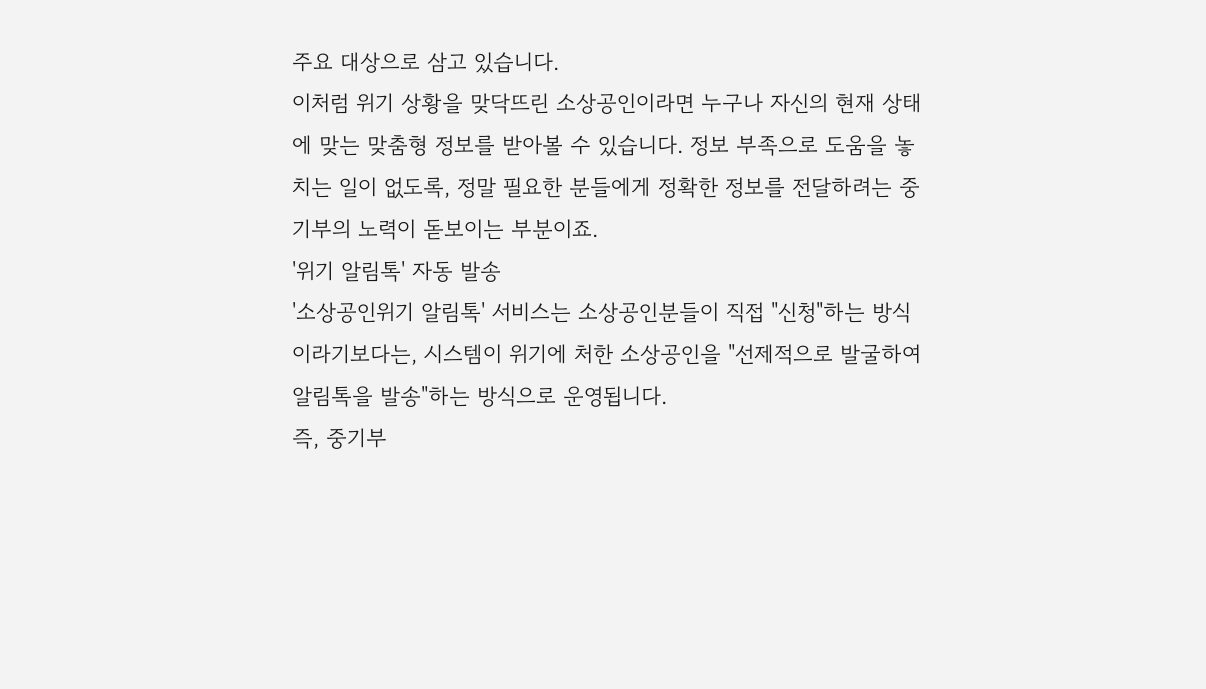주요 대상으로 삼고 있습니다.
이처럼 위기 상황을 맞닥뜨린 소상공인이라면 누구나 자신의 현재 상태에 맞는 맞춤형 정보를 받아볼 수 있습니다. 정보 부족으로 도움을 놓치는 일이 없도록, 정말 필요한 분들에게 정확한 정보를 전달하려는 중기부의 노력이 돋보이는 부분이죠.
'위기 알림톡' 자동 발송
'소상공인위기 알림톡' 서비스는 소상공인분들이 직접 "신청"하는 방식이라기보다는, 시스템이 위기에 처한 소상공인을 "선제적으로 발굴하여 알림톡을 발송"하는 방식으로 운영됩니다.
즉, 중기부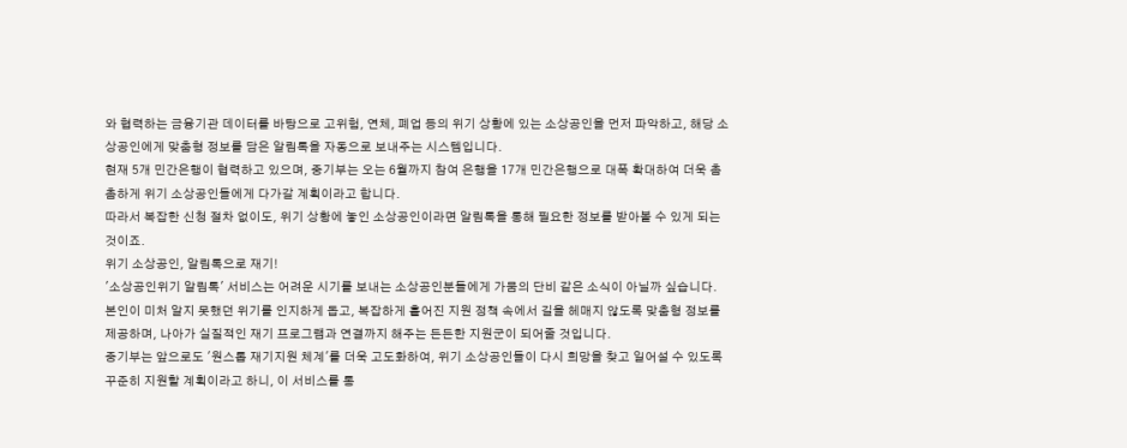와 협력하는 금융기관 데이터를 바탕으로 고위험, 연체, 폐업 등의 위기 상황에 있는 소상공인을 먼저 파악하고, 해당 소상공인에게 맞춤형 정보를 담은 알림톡을 자동으로 보내주는 시스템입니다.
현재 5개 민간은행이 협력하고 있으며, 중기부는 오는 6월까지 참여 은행을 17개 민간은행으로 대폭 확대하여 더욱 촘촘하게 위기 소상공인들에게 다가갈 계획이라고 합니다.
따라서 복잡한 신청 절차 없이도, 위기 상황에 놓인 소상공인이라면 알림톡을 통해 필요한 정보를 받아볼 수 있게 되는 것이죠.
위기 소상공인, 알림톡으로 재기!
'소상공인위기 알림톡' 서비스는 어려운 시기를 보내는 소상공인분들에게 가뭄의 단비 같은 소식이 아닐까 싶습니다.
본인이 미처 알지 못했던 위기를 인지하게 돕고, 복잡하게 흩어진 지원 정책 속에서 길을 헤매지 않도록 맞춤형 정보를 제공하며, 나아가 실질적인 재기 프로그램과 연결까지 해주는 든든한 지원군이 되어줄 것입니다.
중기부는 앞으로도 '원스톱 재기지원 체계'를 더욱 고도화하여, 위기 소상공인들이 다시 희망을 찾고 일어설 수 있도록 꾸준히 지원할 계획이라고 하니, 이 서비스를 통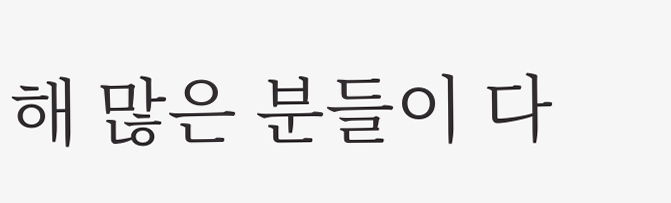해 많은 분들이 다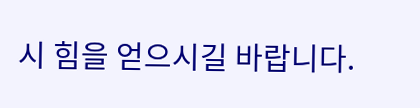시 힘을 얻으시길 바랍니다.